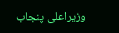وزیراعلی پنجاب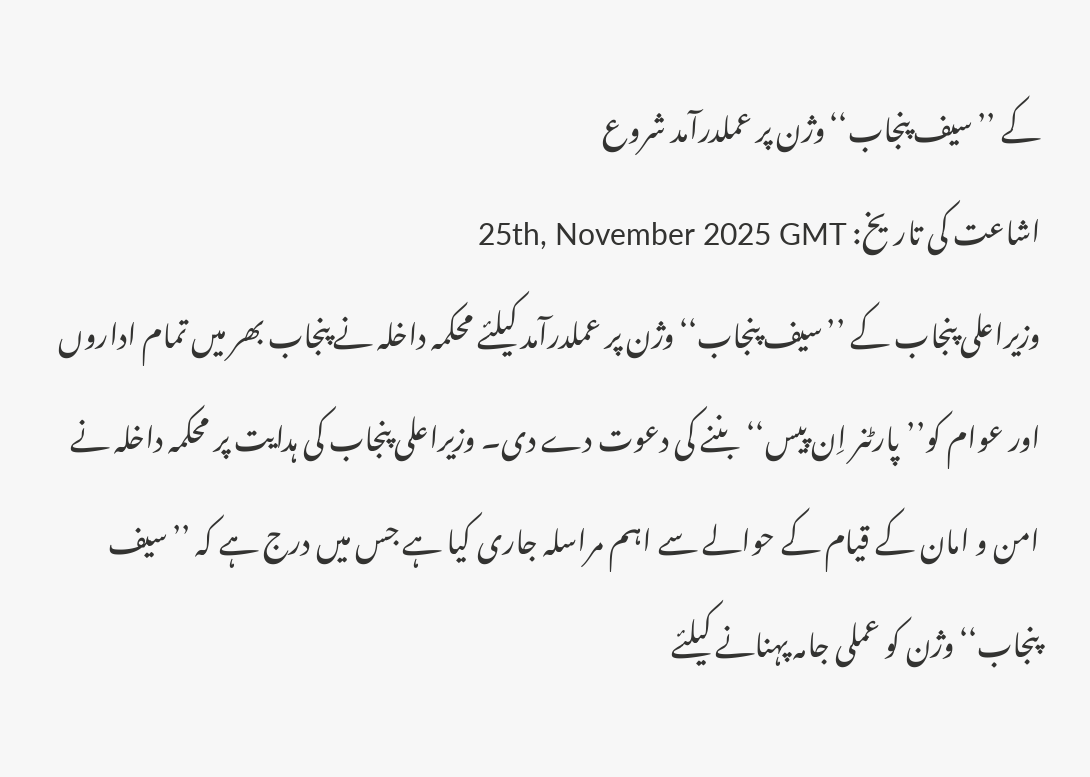کے ’’سیف پنجاب‘‘وژن پر عملدرآمد شروع
اشاعت کی تاریخ: 25th, November 2025 GMT
وزیراعلی پنجاب کے ’’سیف پنجاب‘‘وژن پر عملدرآمد کیلئے محکمہ داخلہ نے پنجاب بھر میں تمام اداروں اور عوام کو’’پارٹنر اِن پیس‘‘بننے کی دعوت دے دی۔ وزیراعلی پنجاب کی ہدایت پر محکمہ داخلہ نے امن و امان کے قیام کے حوالے سے اہم مراسلہ جاری کیا ہے جس میں درج ہے کہ ’’سیف پنجاب‘‘وژن کو عملی جامہ پہنانے کیلئے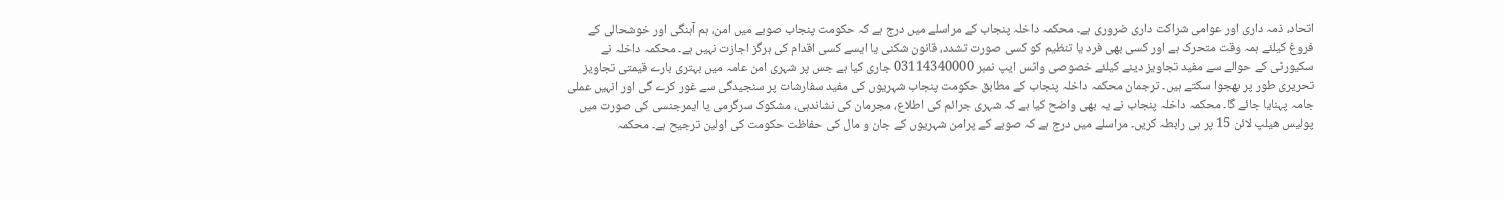اتحاد، ذمہ داری اور عوامی شراکت داری ضروری ہے۔ محکمہ داخلہ پنجاب کے مراسلے میں درج ہے کہ حکومت پنجاب صوبے میں امن، ہم آہنگی اور خوشحالی کے فروغ کیلئے ہمہ وقت متحرک ہے اور کسی بھی فرد یا تنظیم کو کسی صورت تشدد، قانون شکنی یا ایسے کسی اقدام کی ہرگز اجازت نہیں ہے۔ محکمہ داخلہ نے سکیورٹی کے حوالے سے مفید تجاویز دینے کیلئے خصوصی واٹس ایپ نمبر 03114340000 جاری کیا ہے جس پر شہری امن عامہ میں بہتری بارے قیمتی تجاویز تحریری طور پر بھجوا سکتے ہیں۔ ترجمان محکمہ داخلہ پنجاب کے مطابق حکومت پنجاب شہریوں کی مفید سفارشات پر سنجیدگی سے غور کرے گی اور انہیں عملی جامہ پہنایا جائے گا۔ محکمہ داخلہ پنجاب نے یہ بھی واضح کیا ہے کہ شہری جرائم کی اطلاع، مجرمان کی نشاندہی، مشکوک سرگرمی یا ایمرجنسی کی صورت میں پولیس ھیلپ لائن 15 پر ہی رابطہ کریں۔ مراسلے میں درج ہے کہ صوبے کے پرامن شہریوں کے جان و مال کی حفاظت حکومت کی اولین ترجیح ہے۔ محکمہ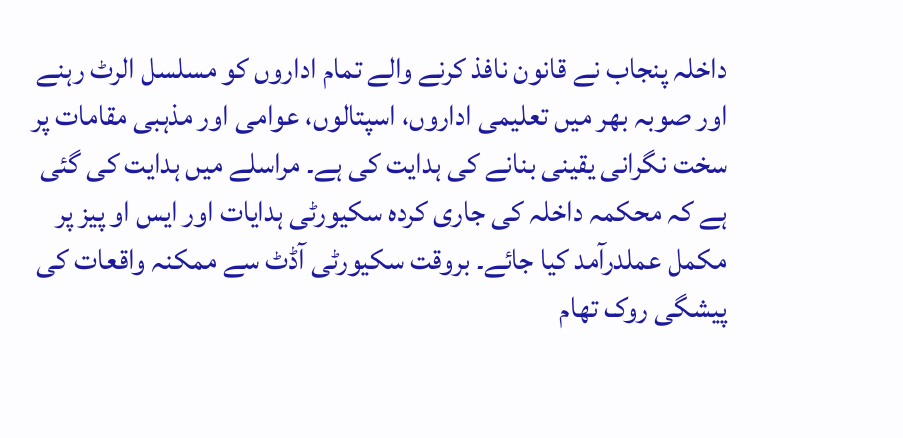داخلہ پنجاب نے قانون نافذ کرنے والے تمام اداروں کو مسلسل الرٹ رہنے اور صوبہ بھر میں تعلیمی اداروں، اسپتالوں، عوامی اور مذہبی مقامات پر سخت نگرانی یقینی بنانے کی ہدایت کی ہے۔ مراسلے میں ہدایت کی گئی ہے کہ محکمہ داخلہ کی جاری کردہ سکیورٹی ہدایات اور ایس او پیز پر مکمل عملدرآمد کیا جائے۔ بروقت سکیورٹی آڈٹ سے ممکنہ واقعات کی پیشگی روک تھام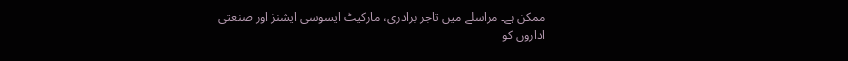ممکن ہے۔ مراسلے میں تاجر برادری، مارکیٹ ایسوسی ایشنز اور صنعتی اداروں کو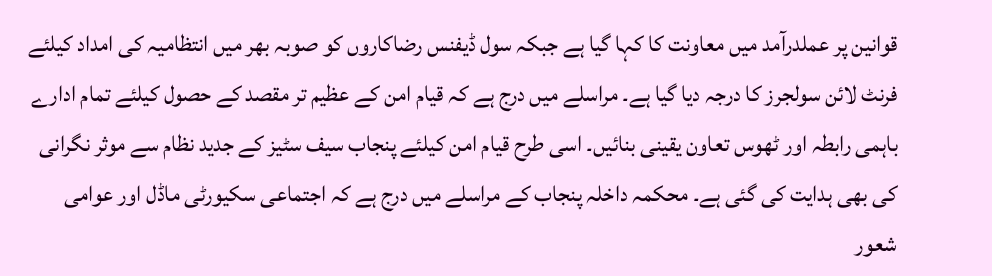قوانین پر عملدرآمد میں معاونت کا کہا گیا ہے جبکہ سول ڈیفنس رضاکاروں کو صوبہ بھر میں انتظامیہ کی امداد کیلئے فرنٹ لائن سولجرز کا درجہ دیا گیا ہے۔ مراسلے میں درج ہے کہ قیام امن کے عظیم تر مقصد کے حصول کیلئے تمام ادارے باہمی رابطہ اور ٹھوس تعاون یقینی بنائیں۔ اسی طرح قیام امن کیلئے پنجاب سیف سٹیز کے جدید نظام سے موثر نگرانی کی بھی ہدایت کی گئی ہے۔ محکمہ داخلہ پنجاب کے مراسلے میں درج ہے کہ اجتماعی سکیورٹی ماڈل اور عوامی شعور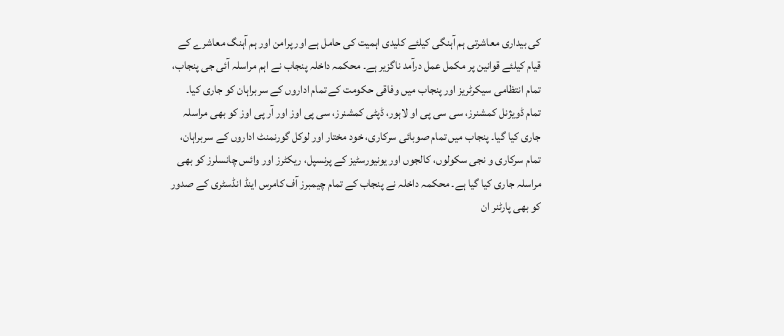کی بیداری معاشرتی ہم آہنگی کیلئے کلیدی اہمیت کی حامل ہے اور پرامن اور ہم آہنگ معاشرے کے قیام کیلئے قوانین پر مکمل عمل درآمد ناگزیر ہے۔ محکمہ داخلہ پنجاب نے اہم مراسلہ آئی جی پنجاب، تمام انتظامی سیکرٹریز اور پنجاب میں وفاقی حکومت کے تمام اداروں کے سربراہان کو جاری کیا۔ تمام ڈویژنل کمشنرز، سی سی پی او لاہور، ڈپٹی کمشنرز، سی پی اوز اور آر پی اوز کو بھی مراسلہ جاری کیا گیا۔ پنجاب میں تمام صوبائی سرکاری، خود مختار اور لوکل گورنمنٹ اداروں کے سربراہان، تمام سرکاری و نجی سکولوں، کالجوں اور یونیورسٹیز کے پرنسپل، ریکٹرز اور وائس چانسلرز کو بھی مراسلہ جاری کیا گیا ہے۔ محکمہ داخلہ نے پنجاب کے تمام چیمبرز آف کامرس اینڈ انڈسٹری کے صدور کو بھی پارٹنر ان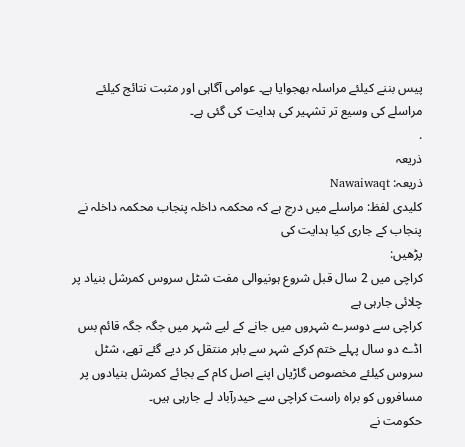پیس بننے کیلئے مراسلہ بھجوایا ہے۔ عوامی آگاہی اور مثبت نتائج کیلئے مراسلے کی وسیع تر تشہیر کی ہدایت کی گئی ہے۔
.
ذریعہ
ذریعہ: Nawaiwaqt
کلیدی لفظ: مراسلے میں درج ہے کہ محکمہ داخلہ پنجاب محکمہ داخلہ نے پنجاب کے جاری کیا ہدایت کی
پڑھیں:
کراچی میں 2 سال قبل شروع ہونیوالی مفت شٹل سروس کمرشل بنیاد پر چلائی جارہی ہے
کراچی سے دوسرے شہروں میں جانے کے لیے شہر میں جگہ جگہ قائم بس اڈے دو سال پہلے ختم کرکے شہر سے باہر منتقل کر دیے گئے تھے، شٹل سروس کیلئے مخصوص گاڑیاں اپنے اصل کام کے بجائے کمرشل بنیادوں پر مسافروں کو براہ راست کراچی سے حیدرآباد لے جارہی ہیں۔
حکومت نے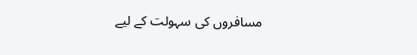مسافروں کی سہولت کے لیے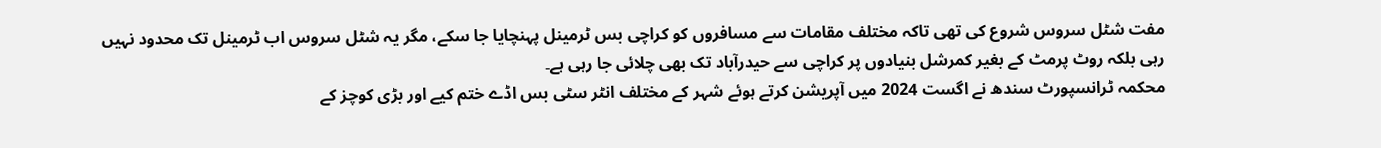مفت شٹل سروس شروع کی تھی تاکہ مختلف مقامات سے مسافروں کو کراچی بس ٹرمینل پہنچایا جا سکے، مگر یہ شٹل سروس اب ٹرمینل تک محدود نہیں رہی بلکہ روٹ پرمٹ کے بغیر کمرشل بنیادوں پر کراچی سے حیدرآباد تک بھی چلائی جا رہی ہے۔
محکمہ ٹرانسپورٹ سندھ نے اگست 2024 میں آپریشن کرتے ہوئے شہر کے مختلف انٹر سٹی بس اڈے ختم کیے اور بڑی کوچز کے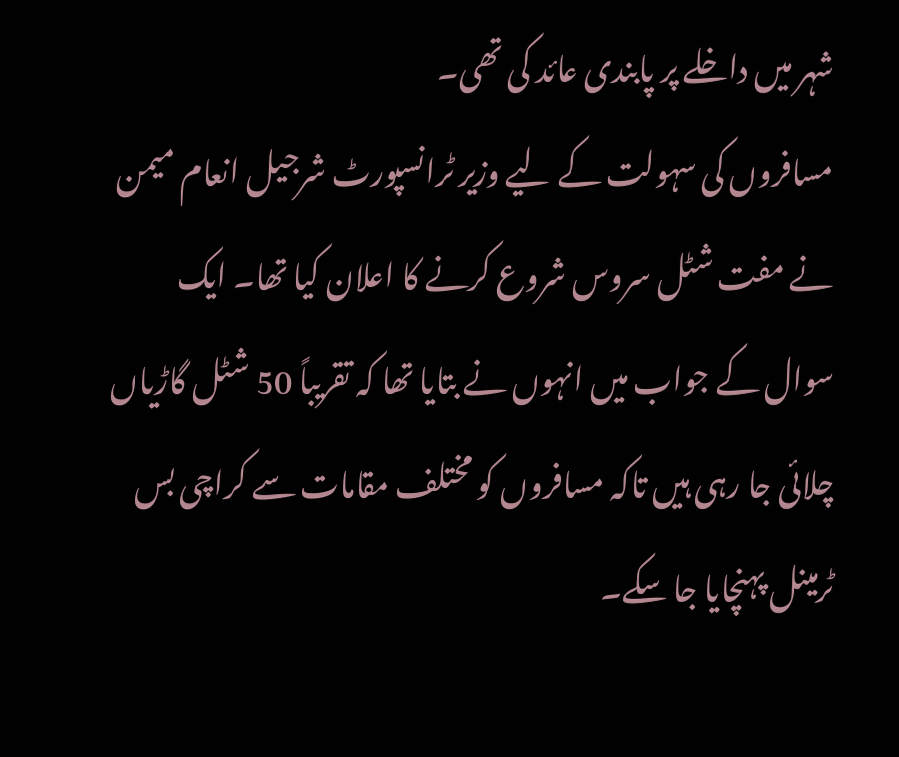شہر میں داخلے پر پابندی عائد کی تھی۔
مسافروں کی سہولت کے لیے وزیر ٹرانسپورٹ شرجیل انعام میمن نے مفت شٹل سروس شروع کرنے کا اعلان کیا تھا۔ ایک سوال کے جواب میں انہوں نے بتایا تھا کہ تقریباً 50 شٹل گاڑیاں چلائی جا رہی ہیں تاکہ مسافروں کو مختلف مقامات سے کراچی بس ٹرمینل پہنچایا جا سکے۔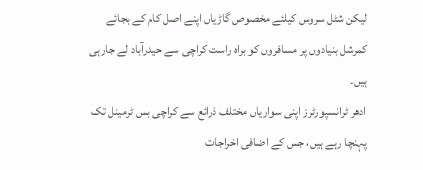لیکن شٹل سروس کیلئے مخصوص گاڑیاں اپنے اصل کام کے بجائے کمرشل بنیادوں پر مسافروں کو براہ راست کراچی سے حیدرآباد لے جارہی ہیں۔
ادھر ٹرانسپورٹرز اپنی سواریاں مختلف ذرائع سے کراچی بس ٹرمینل تک پہنچا رہے ہیں، جس کے اضافی اخراجات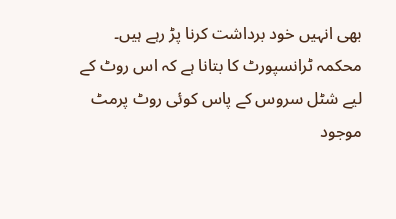بھی انہیں خود برداشت کرنا پڑ رہے ہیں۔
محکمہ ٹرانسپورٹ کا بتانا ہے کہ اس روٹ کے لیے شٹل سروس کے پاس کوئی روٹ پرمٹ موجود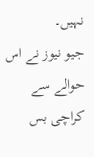نہیں۔
جیو نیوز نے اس حوالے سے کراچی بس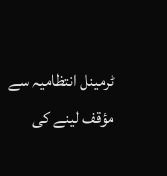ٹرمینل انتظامیہ سے مؤقف لینے کی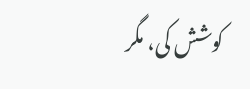کوشش کی، مگر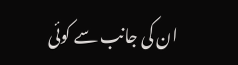ان کی جانب سے کوئی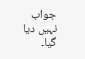جواب نہیں دیا گیا۔